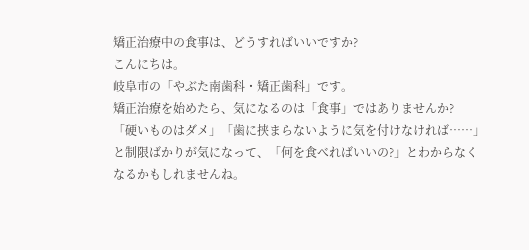矯正治療中の食事は、どうすればいいですか?
こんにちは。
岐阜市の「やぶた南歯科・矯正歯科」です。
矯正治療を始めたら、気になるのは「食事」ではありませんか?
「硬いものはダメ」「歯に挟まらないように気を付けなければ……」と制限ばかりが気になって、「何を食べればいいの?」とわからなくなるかもしれませんね。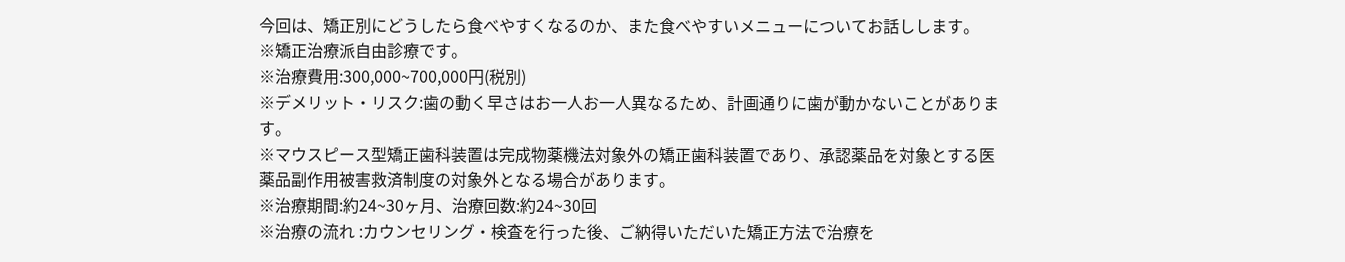今回は、矯正別にどうしたら食べやすくなるのか、また食べやすいメニューについてお話しします。
※矯正治療派自由診療です。
※治療費用:300,000~700,000円(税別)
※デメリット・リスク:歯の動く早さはお一人お一人異なるため、計画通りに歯が動かないことがあります。
※マウスピース型矯正歯科装置は完成物薬機法対象外の矯正歯科装置であり、承認薬品を対象とする医薬品副作用被害救済制度の対象外となる場合があります。
※治療期間:約24~30ヶ月、治療回数:約24~30回
※治療の流れ :カウンセリング・検査を行った後、ご納得いただいた矯正方法で治療を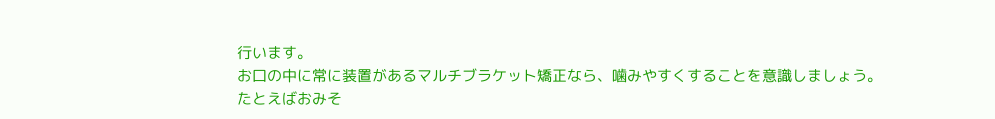行います。
お口の中に常に装置があるマルチブラケット矯正なら、噛みやすくすることを意識しましょう。
たとえばおみそ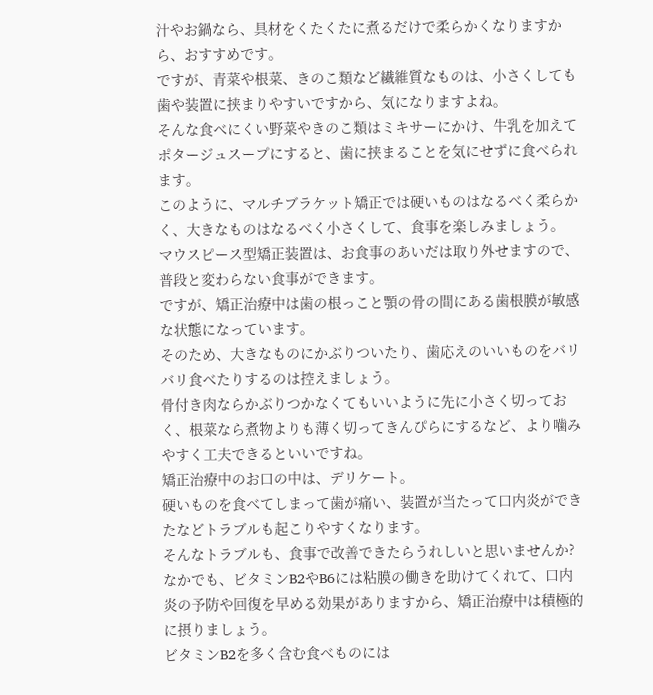汁やお鍋なら、具材をくたくたに煮るだけで柔らかくなりますから、おすすめです。
ですが、青菜や根菜、きのこ類など繊維質なものは、小さくしても歯や装置に挟まりやすいですから、気になりますよね。
そんな食べにくい野菜やきのこ類はミキサーにかけ、牛乳を加えてポタージュスープにすると、歯に挟まることを気にせずに食べられます。
このように、マルチブラケット矯正では硬いものはなるべく柔らかく、大きなものはなるべく小さくして、食事を楽しみましょう。
マウスピース型矯正装置は、お食事のあいだは取り外せますので、普段と変わらない食事ができます。
ですが、矯正治療中は歯の根っこと顎の骨の間にある歯根膜が敏感な状態になっています。
そのため、大きなものにかぶりついたり、歯応えのいいものをバリバリ食べたりするのは控えましょう。
骨付き肉ならかぶりつかなくてもいいように先に小さく切っておく、根菜なら煮物よりも薄く切ってきんぴらにするなど、より噛みやすく工夫できるといいですね。
矯正治療中のお口の中は、デリケート。
硬いものを食べてしまって歯が痛い、装置が当たって口内炎ができたなどトラブルも起こりやすくなります。
そんなトラブルも、食事で改善できたらうれしいと思いませんか?
なかでも、ビタミンB2やB6には粘膜の働きを助けてくれて、口内炎の予防や回復を早める効果がありますから、矯正治療中は積極的に摂りましょう。
ビタミンB2を多く含む食べものには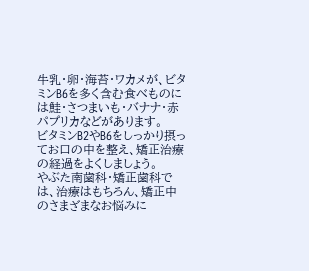牛乳・卵・海苔・ワカメが、ビタミンB6を多く含む食べものには鮭・さつまいも・バナナ・赤パプリカなどがあります。
ビタミンB2やB6をしっかり摂ってお口の中を整え、矯正治療の経過をよくしましょう。
やぶた南歯科・矯正歯科では、治療はもちろん、矯正中のさまざまなお悩みに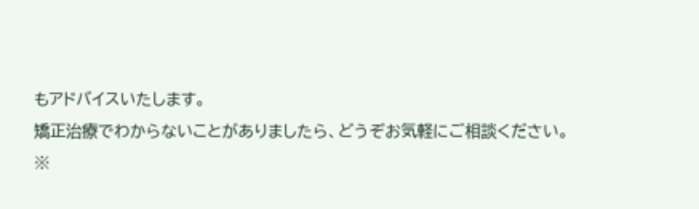もアドバイスいたします。
矯正治療でわからないことがありましたら、どうぞお気軽にご相談ください。
※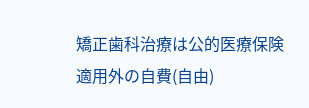矯正歯科治療は公的医療保険適用外の自費(自由)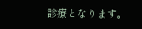診療となります。